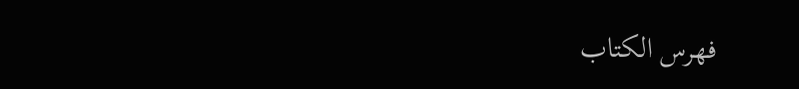فهرس الكتاب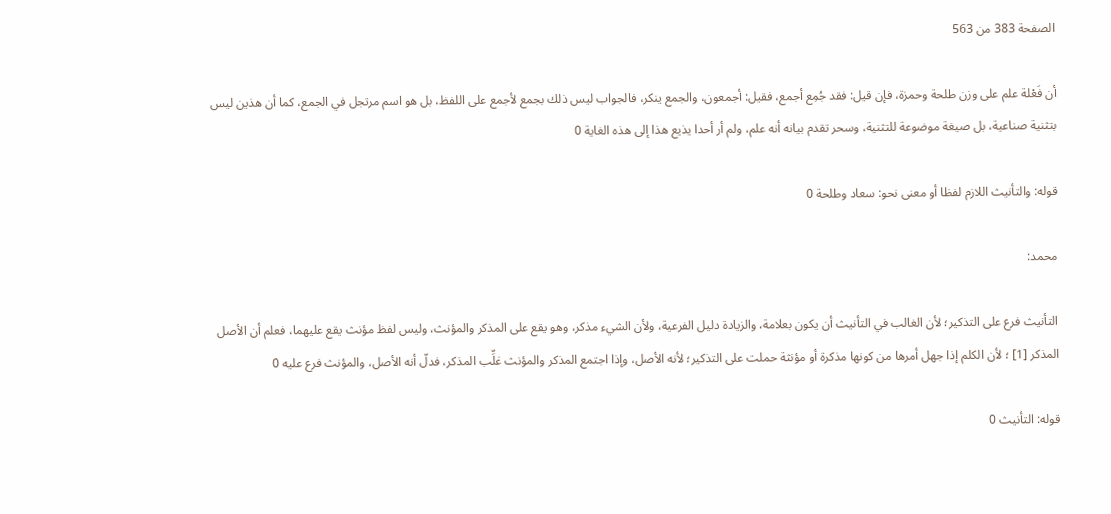الصفحة 383 من 563

أن فَعْلة علم على وزن طلحة وحمزة، فإن قيل: فقد جُمِع أجمع، فقيل: أجمعون، والجمع ينكر، فالجواب ليس ذلك بجمع لأجمع على اللفظ، بل هو اسم مرتجل في الجمع، كما أن هذين ليس بتثنية صناعية، بل صيغة موضوعة للتثنية، وسحر تقدم بيانه أنه علم، ولم أر أحدا يذيع هذا إلى هذه الغاية 0

قوله: والتأنيث اللازم لفظا أو معنى نحو: سعاد وطلحة 0

محمد:

التأنيث فرع على التذكير؛ لأن الغالب في التأنيث أن يكون بعلامة، والزيادة دليل الفرعية، ولأن الشيء مذكر، وهو يقع على المذكر والمؤنث، وليس لفظ مؤنث يقع عليهما، فعلم أن الأصل المذكر [1] ؛ لأن الكلم إذا جهل أمرها من كونها مذكرة أو مؤنثة حملت على التذكير؛ لأنه الأصل، وإذا اجتمع المذكر والمؤنث غلِّب المذكر، فدلّ أنه الأصل، والمؤنث فرع عليه 0

قوله: التأنيث 0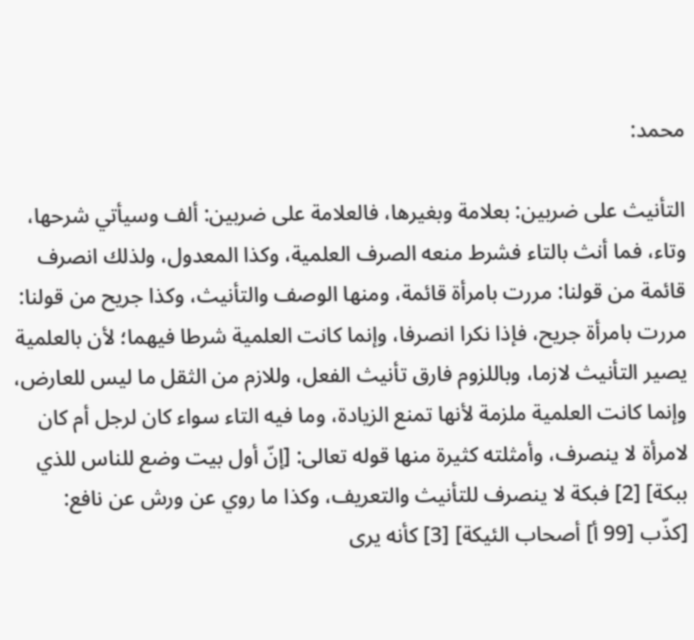محمد:

التأنيث على ضربين: بعلامة وبغيرها، فالعلامة على ضربين: ألف وسيأتي شرحها، وتاء، فما أنث بالتاء فشرط منعه الصرف العلمية، وكذا المعدول، ولذلك انصرف قائمة من قولنا: مررت بامرأة قائمة، ومنها الوصف والتأنيث، وكذا جريح من قولنا: مررت بامرأة جريح، فإذا نكرا انصرفا، وإنما كانت العلمية شرطا فيهما؛ لأن بالعلمية يصير التأنيث لازما، وباللزوم فارق تأنيث الفعل، وللازم من الثقل ما ليس للعارض، وإنما كانت العلمية ملزمة لأنها تمنع الزيادة، وما فيه التاء سواء كان لرجل أم كان لامرأة لا ينصرف، وأمثلته كثيرة منها قوله تعالى: [إنّ أول بيت وضع للناس للذي ببكة] [2] فبكة لا ينصرف للتأنيث والتعريف، وكذا ما روي عن ورش عن نافع: [كذّب [99 أ] أصحاب الئيكة] [3] كأنه يرى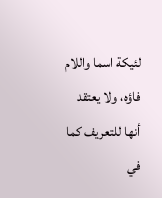لئيكة اسما واللام فاؤه، ولا يعتقد أنها للتعريف كما في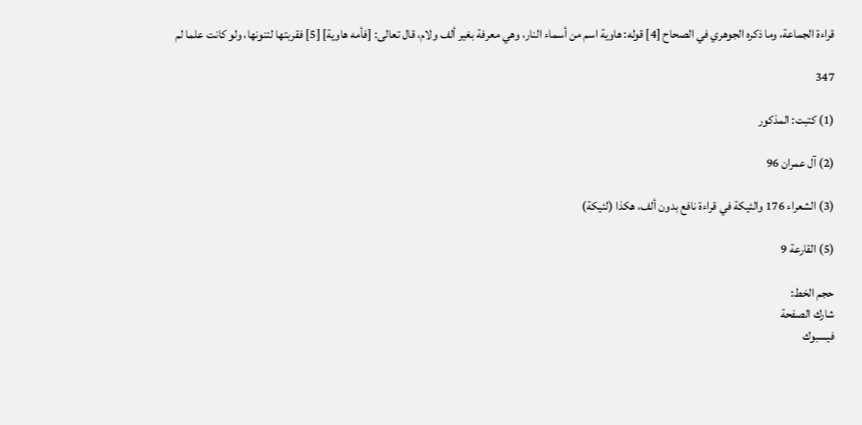قراءة الجماعة، وما ذكره الجوهري في الصحاح [4] قوله: هاوية اسم من أسماء النار، وهي معرفة بغير ألف ولام، قال تعالى: [فأمه هاوية] [5] فقربتها لتنونها، ولو كانت علما لم

347

(1) كتبت: المذكور

(2) آل عمران 96

(3) الشعراء 176 والئيكة في قراءة نافع بدون ألف، هكذا (لئيكة)

(5) القارعة 9

حجم الخط:
شارك الصفحة
فيسبوك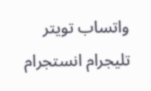واتساب تويتر تليجرام انستجرام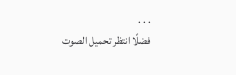. . .
فضلًا انتظر تحميل الصوت